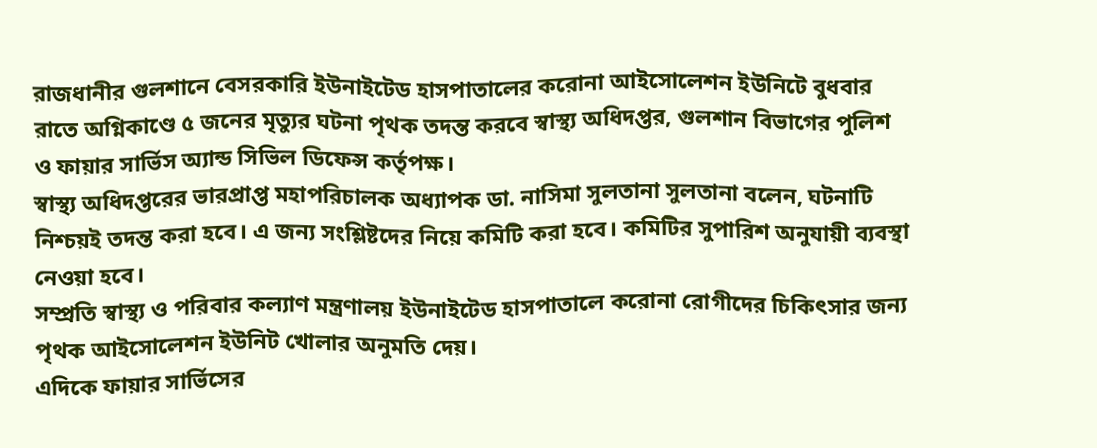রাজধানীর গুলশানে বেসরকারি ইউনাইটেড হাসপাতালের করোনা আইসোলেশন ইউনিটে বুধবার রাতে অগ্নিকাণ্ডে ৫ জনের মৃত্যুর ঘটনা পৃথক তদন্ত করবে স্বাস্থ্য অধিদপ্তর, গুলশান বিভাগের পুলিশ ও ফায়ার সার্ভিস অ্যান্ড সিভিল ডিফেন্স কর্তৃপক্ষ।
স্বাস্থ্য অধিদপ্তরের ভারপ্রাপ্ত মহাপরিচালক অধ্যাপক ডা. নাসিমা সুলতানা সুলতানা বলেন, ঘটনাটি নিশ্চয়ই তদন্ত করা হবে। এ জন্য সংশ্লিষ্টদের নিয়ে কমিটি করা হবে। কমিটির সুপারিশ অনুযায়ী ব্যবস্থা নেওয়া হবে।
সম্প্রতি স্বাস্থ্য ও পরিবার কল্যাণ মন্ত্রণালয় ইউনাইটেড হাসপাতালে করোনা রোগীদের চিকিৎসার জন্য পৃথক আইসোলেশন ইউনিট খোলার অনুমতি দেয়।
এদিকে ফায়ার সার্ভিসের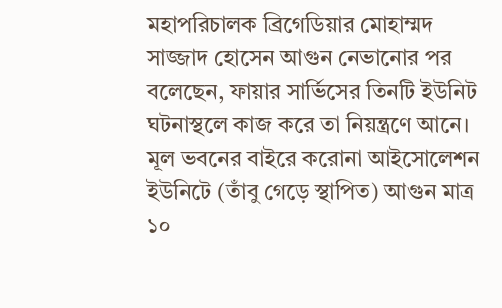মহাপরিচালক ব্রিগেডিয়ার মোহাম্মদ সাজ্জাদ হোসেন আগুন নেভানোর পর বলেছেন, ফায়ার সার্ভিসের তিনটি ইউনিট ঘটনাস্থলে কাজ করে তা নিয়ন্ত্রণে আনে। মূল ভবনের বাইরে করোনা আইসোলেশন ইউনিটে (তাঁবু গেড়ে স্থাপিত) আগুন মাত্র ১০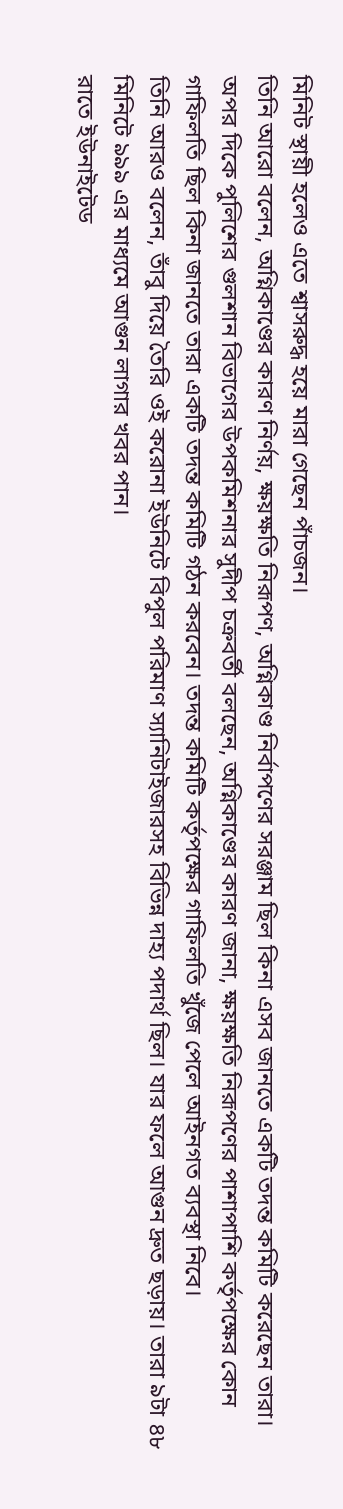মিনিট স্থায়ী হলেও এতে শ্বাসরুদ্ধ হয়ে মারা গেছেন পাঁচজন।
তিনি আরো বলেন, অগ্নিকাণ্ডের কারণ নির্ণয়, ক্ষয়ক্ষতি নিরূপণ, অগ্নিকাণ্ড নির্বাপণের সরঞ্জাম ছিল কিনা এসব জানতে একটি তদন্ত কমিটি করেছেন তারা।
অপর দিকে পুলিশের গুলশান বিভাগের উপকমিশনার সুদীপ চক্রবর্তী বলছেন, অগ্নিকাণ্ডের কারণ জানা, ক্ষয়ক্ষতি নিরূপণের পাশাপাশি কর্তৃপক্ষের কোন গাফিলতি ছিল কিনা জানতে তারা একটি তদন্ত কমিটি গঠন করবেন। তদন্ত কমিটি কর্তৃপক্ষের গাফিলতি খুঁজে পেলে আইনগত ব্যবস্থা নিবে।
তিনি আরও বলেন, তাঁবু দিয়ে তৈরি ওই করোনা ইউনিটে বিপুল পরিমাণ স্যানিটাইজারসহ বিভিন্ন দাহ্য পদার্থ ছিল। যার ফলে আগুন দ্রুত ছড়ায়। তারা ৯টা ৪৮ মিনিটে ৯৯৯ এর মাধ্যমে আগুন লাগার খবর পান।
রাতে ইউনাইটেড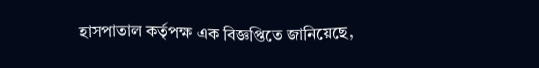হাসপাতাল কর্তৃপক্ষ এক বিজ্ঞপ্তিতে জানিয়েছে,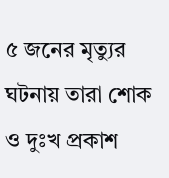৫ জনের মৃত্যুর ঘটনায় তারা শোক ও দুঃখ প্রকাশ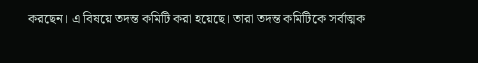করছেন। এ বিষয়ে তদন্ত কমিটি করা হয়েছে। তারা তদন্ত কমিটিকে সর্বাত্মক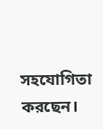সহযোগিতা করছেন।